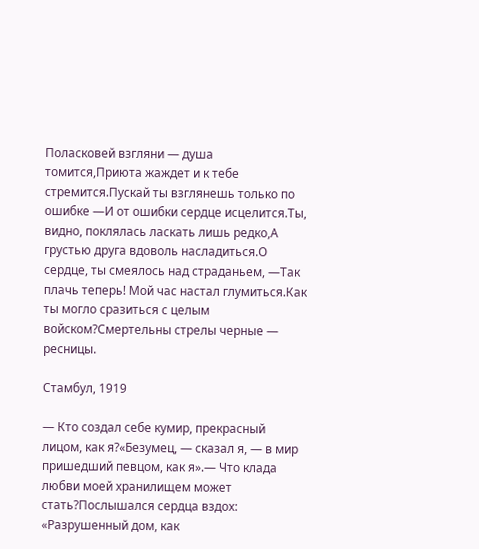Поласковей взгляни — душа томится,Приюта жаждет и к тебе стремится.Пускай ты взглянешь только по ошибке —И от ошибки сердце исцелится.Ты, видно, поклялась ласкать лишь редко,А грустью друга вдоволь насладиться.О сердце, ты смеялось над страданьем, —Так плачь теперь! Мой час настал глумиться.Как ты могло сразиться с целым войском?Смертельны стрелы черные — ресницы.

Стамбул, 1919

— Кто создал себе кумир, прекрасный лицом, как я?«Безумец, — сказал я, — в мир пришедший певцом, как я».— Что клада любви моей хранилищем может стать?Послышался сердца вздох: «Разрушенный дом, как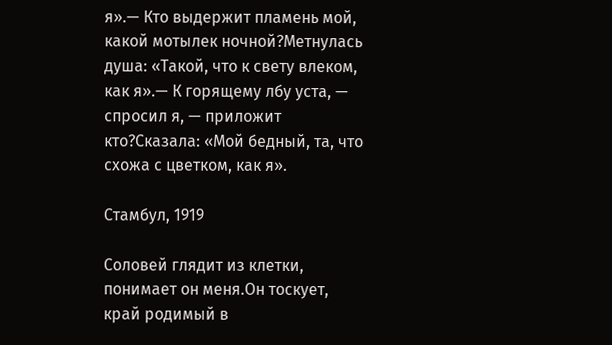я».— Кто выдержит пламень мой, какой мотылек ночной?Метнулась душа: «Такой, что к свету влеком, как я».— К горящему лбу уста, — спросил я, — приложит кто?Сказала: «Мой бедный, та, что схожа с цветком, как я».

Стамбул, 1919

Соловей глядит из клетки, понимает он меня.Он тоскует, край родимый в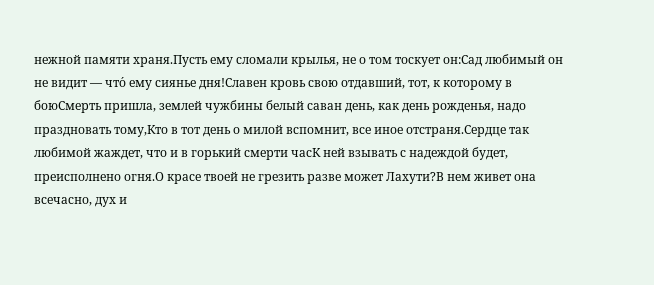нежной памяти храня.Пусть ему сломали крылья, не о том тоскует он:Сад любимый он не видит — что́ ему сиянье дня!Славен кровь свою отдавший, тот, к которому в боюСмерть пришла, землей чужбины белый саван день, как день рожденья, надо праздновать тому,Кто в тот день о милой вспомнит, все иное отстраня.Сердце так любимой жаждет, что и в горький смерти часК ней взывать с надеждой будет, преисполнено огня.О красе твоей не грезить разве может Лахути?В нем живет она всечасно, дух и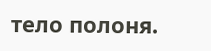тело полоня.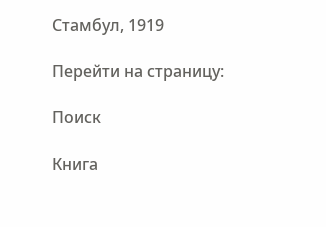Стамбул, 1919

Перейти на страницу:

Поиск

Книга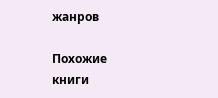жанров

Похожие книги